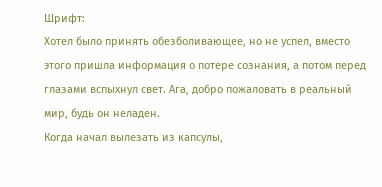Шрифт:
Хотел было принять обезболивающее, но не успел, вместо этого пришла информация о потере сознания, а потом перед глазами вспыхнул свет. Ага, добро пожаловать в реальный мир, будь он неладен.
Когда начал вылезать из капсулы,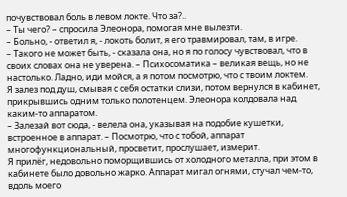почувствовал боль в левом локте. Что за?..
– Ты чего? – спросила Элеонора, помогая мне вылезти.
– Больно, - ответил я, - локоть болит, я его травмировал, там, в игре.
– Такого не может быть, - сказала она, но я по голосу чувствовал, что в своих словах она не уверена. – Психосоматика – великая вещь, но не настолько. Ладно, иди мойся, а я потом посмотрю, что с твоим локтем.
Я залез под душ, смывая с себя остатки слизи, потом вернулся в кабинет, прикрывшись одним только полотенцем. Элеонора колдовала над каким-то аппаратом.
– Залезай вот сюда, - велела она, указывая на подобие кушетки, встроенное в аппарат. – Посмотрю, что с тобой, аппарат многофункциональный, просветит, прослушает, измерит.
Я прилёг, недовольно поморщившись от холодного металла, при этом в кабинете было довольно жарко. Аппарат мигал огнями, стучал чем-то, вдоль моего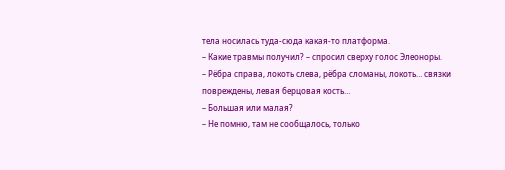тела носилась туда-сюда какая-то платформа.
– Какие травмы получил? – спросил сверху голос Элеоноры.
– Рёбра справа, локоть слева, рёбра сломаны, локоть… связки повреждены, левая берцовая кость…
– Большая или малая?
– Не помню, там не сообщалось, только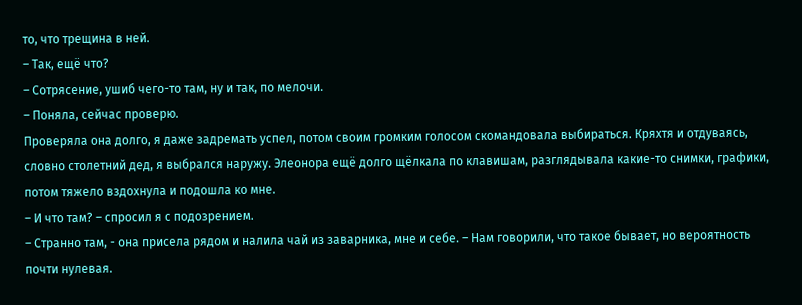то, что трещина в ней.
– Так, ещё что?
– Сотрясение, ушиб чего-то там, ну и так, по мелочи.
– Поняла, сейчас проверю.
Проверяла она долго, я даже задремать успел, потом своим громким голосом скомандовала выбираться. Кряхтя и отдуваясь, словно столетний дед, я выбрался наружу. Элеонора ещё долго щёлкала по клавишам, разглядывала какие-то снимки, графики, потом тяжело вздохнула и подошла ко мне.
– И что там? – спросил я с подозрением.
– Странно там, - она присела рядом и налила чай из заварника, мне и себе. – Нам говорили, что такое бывает, но вероятность почти нулевая.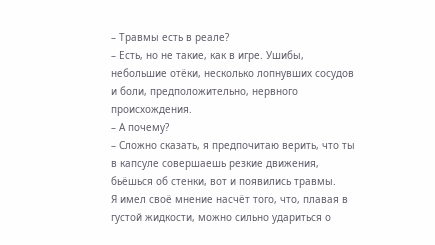– Травмы есть в реале?
– Есть, но не такие, как в игре. Ушибы, небольшие отёки, несколько лопнувших сосудов и боли, предположительно, нервного происхождения.
– А почему?
– Сложно сказать, я предпочитаю верить, что ты в капсуле совершаешь резкие движения, бьёшься об стенки, вот и появились травмы.
Я имел своё мнение насчёт того, что, плавая в густой жидкости, можно сильно удариться о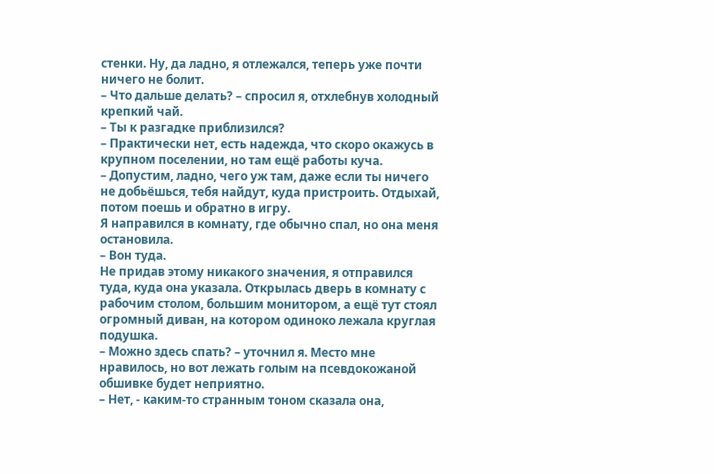стенки. Ну, да ладно, я отлежался, теперь уже почти ничего не болит.
– Что дальше делать? – спросил я, отхлебнув холодный крепкий чай.
– Ты к разгадке приблизился?
– Практически нет, есть надежда, что скоро окажусь в крупном поселении, но там ещё работы куча.
– Допустим, ладно, чего уж там, даже если ты ничего не добьёшься, тебя найдут, куда пристроить. Отдыхай, потом поешь и обратно в игру.
Я направился в комнату, где обычно спал, но она меня остановила.
– Вон туда.
Не придав этому никакого значения, я отправился туда, куда она указала. Открылась дверь в комнату с рабочим столом, большим монитором, а ещё тут стоял огромный диван, на котором одиноко лежала круглая подушка.
– Можно здесь спать? – уточнил я. Место мне нравилось, но вот лежать голым на псевдокожаной обшивке будет неприятно.
– Нет, - каким-то странным тоном сказала она,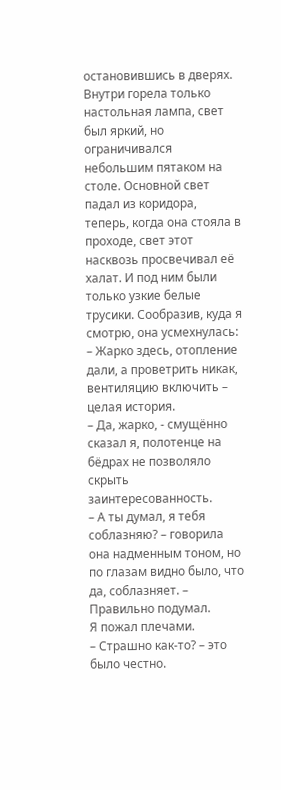остановившись в дверях. Внутри горела только настольная лампа, свет был яркий, но ограничивался небольшим пятаком на столе. Основной свет падал из коридора, теперь, когда она стояла в проходе, свет этот насквозь просвечивал её халат. И под ним были только узкие белые трусики. Сообразив, куда я смотрю, она усмехнулась:
– Жарко здесь, отопление дали, а проветрить никак, вентиляцию включить – целая история.
– Да, жарко, - смущённо сказал я, полотенце на бёдрах не позволяло скрыть заинтересованность.
– А ты думал, я тебя соблазняю? – говорила она надменным тоном, но по глазам видно было, что да, соблазняет. – Правильно подумал.
Я пожал плечами.
– Страшно как-то? – это было честно.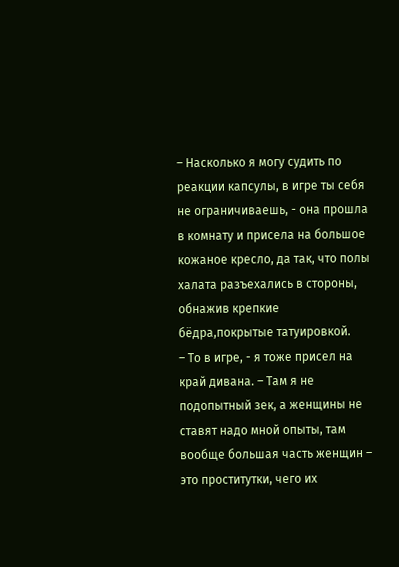– Насколько я могу судить по реакции капсулы, в игре ты себя не ограничиваешь, - она прошла в комнату и присела на большое кожаное кресло, да так, что полы халата разъехались в стороны, обнажив крепкие бёдра,покрытые татуировкой.
– То в игре, - я тоже присел на край дивана. – Там я не подопытный зек, а женщины не ставят надо мной опыты, там вообще большая часть женщин – это проститутки, чего их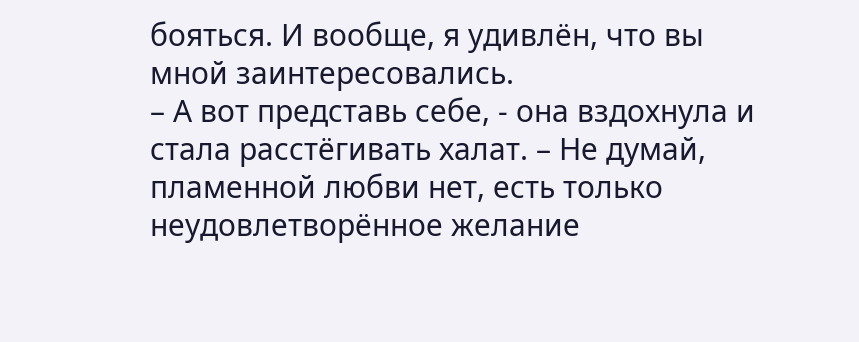бояться. И вообще, я удивлён, что вы мной заинтересовались.
– А вот представь себе, - она вздохнула и стала расстёгивать халат. – Не думай, пламенной любви нет, есть только неудовлетворённое желание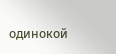одинокой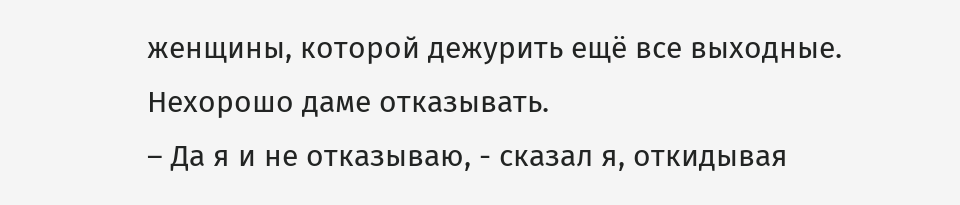женщины, которой дежурить ещё все выходные. Нехорошо даме отказывать.
– Да я и не отказываю, - сказал я, откидывая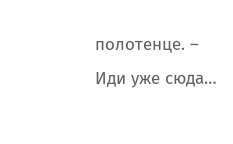полотенце. – Иди уже сюда…